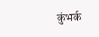कुंभर्क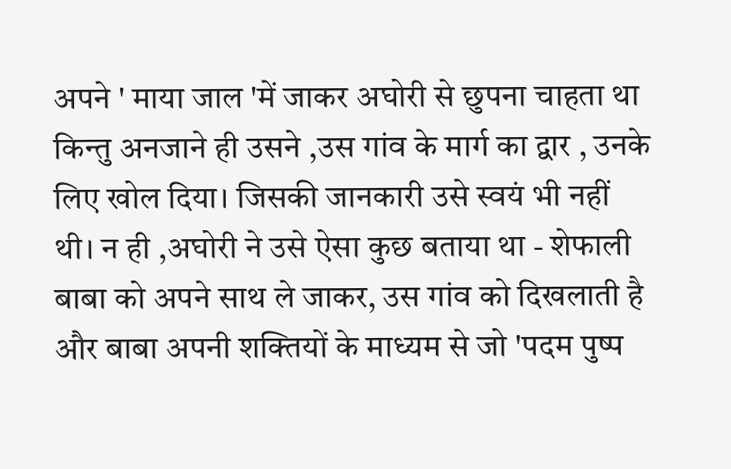अपने ' माया जाल 'में जाकर अघोरी से छुपना चाहता था किन्तु अनजाने ही उसने ,उस गांव के मार्ग का द्वार , उनके लिए खोल दिया। जिसकी जानकारी उसे स्वयं भी नहीं थी। न ही ,अघोरी ने उसे ऐसा कुछ बताया था - शेफाली बाबा को अपने साथ ले जाकर, उस गांव को दिखलाती है और बाबा अपनी शक्तियों के माध्यम से जो 'पदम पुष्प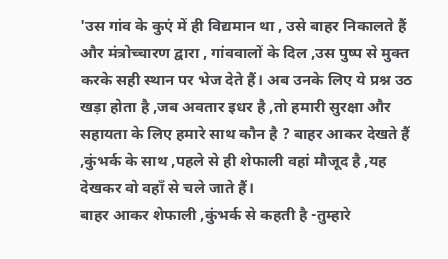'उस गांव के कुएं में ही विद्यमान था , उसे बाहर निकालते हैं और मंत्रोच्चारण द्वारा , गांववालों के दिल ,उस पुष्प से मुक्त करके सही स्थान पर भेज देते हैं। अब उनके लिए ये प्रश्न उठ खड़ा होता है ,जब अवतार इधर है ,तो हमारी सुरक्षा और सहायता के लिए हमारे साथ कौन है ? बाहर आकर देखते हैं ,कुंभर्क के साथ ,पहले से ही शेफाली वहां मौजूद है ,यह देखकर वो वहाँ से चले जाते हैं।
बाहर आकर शेफाली ,कुंभर्क से कहती है -तुम्हारे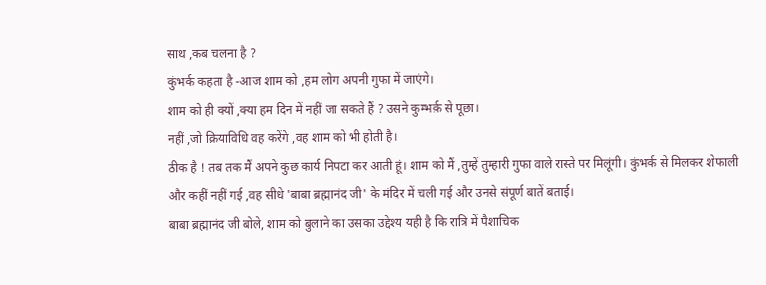साथ ,कब चलना है ?
कुंभर्क कहता है -आज शाम को ,हम लोग अपनी गुफा में जाएंगे।
शाम को ही क्यों ,क्या हम दिन में नहीं जा सकते हैं ? उसने कुम्भर्क़ से पूछा।
नहीं ,जो क्रियाविधि वह करेंगे ,वह शाम को भी होती है।
ठीक है ! तब तक मैं अपने कुछ कार्य निपटा कर आती हूं। शाम को मैं ,तुम्हें तुम्हारी गुफा वाले रास्ते पर मिलूंगी। कुंभर्क से मिलकर शेफाली और कहीं नहीं गई ,वह सीधे 'बाबा ब्रह्मानंद जी' के मंदिर में चली गई और उनसे संपूर्ण बातें बताई।
बाबा ब्रह्मानंद जी बोले, शाम को बुलाने का उसका उद्देश्य यही है कि रात्रि में पैशाचिक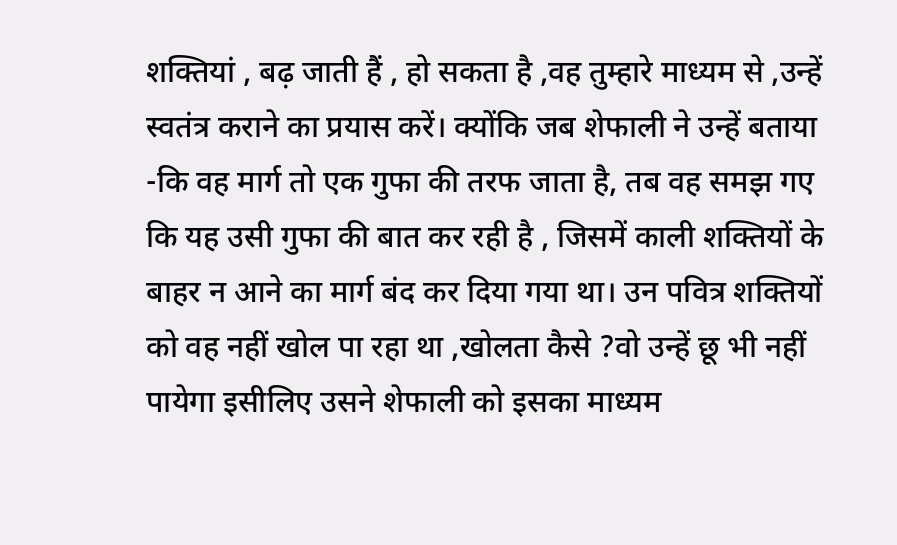शक्तियां , बढ़ जाती हैं , हो सकता है ,वह तुम्हारे माध्यम से ,उन्हें स्वतंत्र कराने का प्रयास करें। क्योंकि जब शेफाली ने उन्हें बताया -कि वह मार्ग तो एक गुफा की तरफ जाता है, तब वह समझ गए कि यह उसी गुफा की बात कर रही है , जिसमें काली शक्तियों के बाहर न आने का मार्ग बंद कर दिया गया था। उन पवित्र शक्तियों को वह नहीं खोल पा रहा था ,खोलता कैसे ?वो उन्हें छू भी नहीं पायेगा इसीलिए उसने शेफाली को इसका माध्यम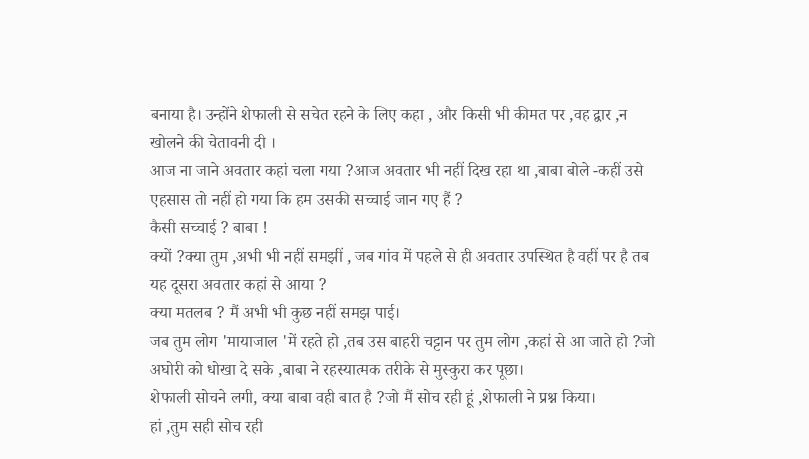बनाया है। उन्होंने शेफाली से सचेत रहने के लिए कहा , और किसी भी कीमत पर ,वह द्वार ,न खोलने की चेतावनी दी ।
आज ना जाने अवतार कहां चला गया ?आज अवतार भी नहीं दिख रहा था ,बाबा बोले -कहीं उसे एहसास तो नहीं हो गया कि हम उसकी सच्चाई जान गए हैं ?
कैसी सच्चाई ? बाबा !
क्यों ?क्या तुम ,अभी भी नहीं समझीं , जब गांव में पहले से ही अवतार उपस्थित है वहीं पर है तब यह दूसरा अवतार कहां से आया ?
क्या मतलब ? मैं अभी भी कुछ नहीं समझ पाई।
जब तुम लोग 'मायाजाल 'में रहते हो ,तब उस बाहरी चट्टान पर तुम लोग ,कहां से आ जाते हो ?जो अघोरी को धोखा दे सके ,बाबा ने रहस्यात्मक तरीके से मुस्कुरा कर पूछा।
शेफाली सोचने लगी, क्या बाबा वही बात है ?जो मैं सोच रही हूं ,शेफाली ने प्रश्न किया।
हां ,तुम सही सोच रही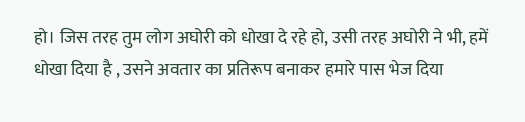हो। जिस तरह तुम लोग अघोरी को धोखा दे रहे हो, उसी तरह अघोरी ने भी, हमें धोखा दिया है , उसने अवतार का प्रतिरूप बनाकर हमारे पास भेज दिया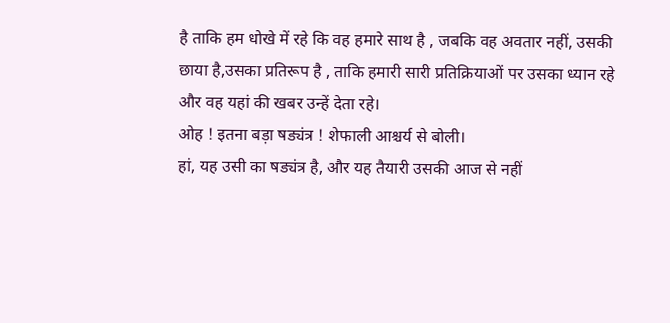है ताकि हम धोखे में रहे कि वह हमारे साथ है , जबकि वह अवतार नहीं, उसकी छाया है,उसका प्रतिरूप है , ताकि हमारी सारी प्रतिक्रियाओं पर उसका ध्यान रहे और वह यहां की खबर उन्हें देता रहे।
ओह ! इतना बड़ा षड्यंत्र ! शेफाली आश्चर्य से बोली।
हां, यह उसी का षड्यंत्र है, और यह तैयारी उसकी आज से नहीं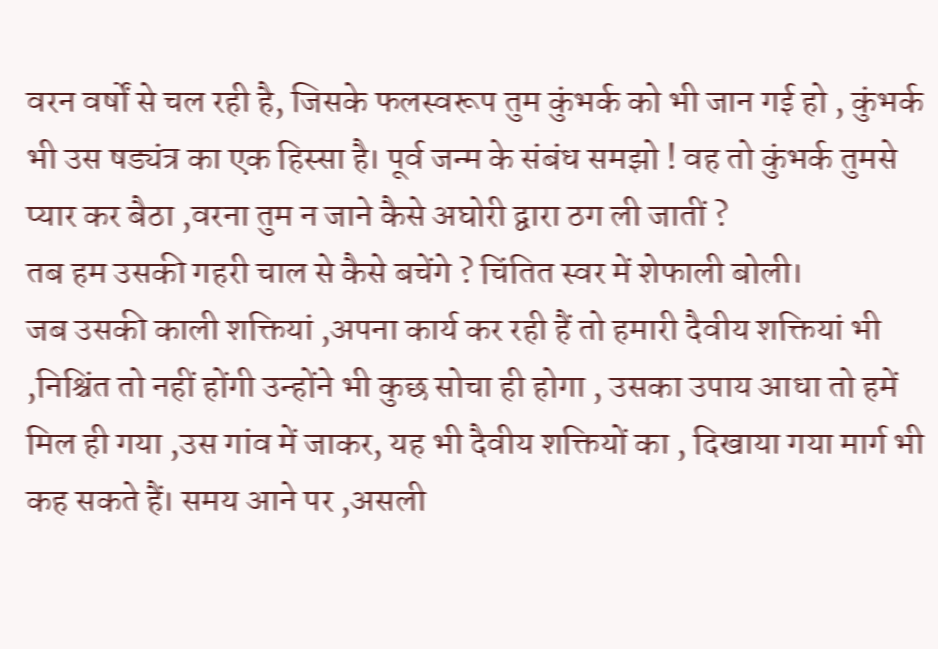वरन वर्षों से चल रही है, जिसके फलस्वरूप तुम कुंभर्क को भी जान गई हो , कुंभर्क भी उस षड्यंत्र का एक हिस्सा है। पूर्व जन्म के संबंध समझो ! वह तो कुंभर्क तुमसे प्यार कर बैठा ,वरना तुम न जाने कैसे अघोरी द्वारा ठग ली जातीं ?
तब हम उसकी गहरी चाल से कैसे बचेंगे ? चिंतित स्वर में शेफाली बोली।
जब उसकी काली शक्तियां ,अपना कार्य कर रही हैं तो हमारी दैवीय शक्तियां भी ,निश्चिंत तो नहीं होंगी उन्होंने भी कुछ सोचा ही होगा , उसका उपाय आधा तो हमें मिल ही गया ,उस गांव में जाकर, यह भी दैवीय शक्तियों का , दिखाया गया मार्ग भी कह सकते हैं। समय आने पर ,असली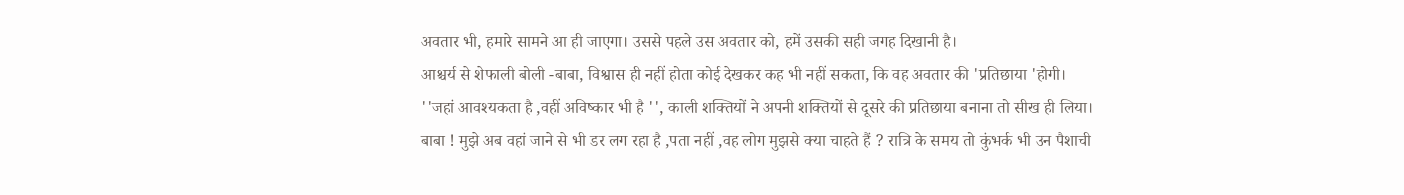अवतार भी, हमारे सामने आ ही जाएगा। उससे पहले उस अवतार को, हमें उसकी सही जगह दिखानी है।
आश्चर्य से शेफाली बोली -बाबा, विश्वास ही नहीं होता कोई देखकर कह भी नहीं सकता, कि वह अवतार की 'प्रतिछाया 'होगी।
''जहां आवश्यकता है ,वहीं अविष्कार भी है '', काली शक्तियों ने अपनी शक्तियों से दूसरे की प्रतिछाया बनाना तो सीख ही लिया।
बाबा ! मुझे अब वहां जाने से भी डर लग रहा है ,पता नहीं ,वह लोग मुझसे क्या चाहते हैं ? रात्रि के समय तो कुंभर्क भी उन पैशाची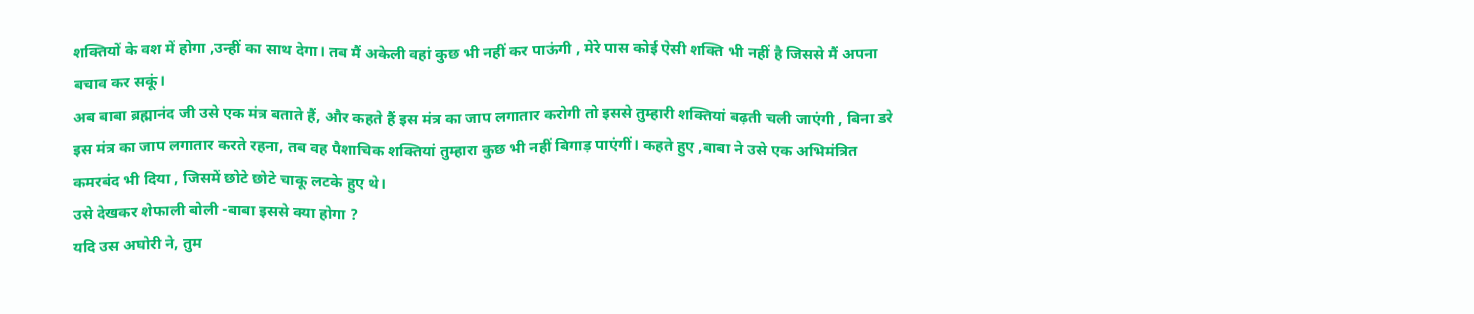शक्तियों के वश में होगा ,उन्हीं का साथ देगा। तब मैं अकेली वहां कुछ भी नहीं कर पाऊंगी , मेरे पास कोई ऐसी शक्ति भी नहीं है जिससे मैं अपना बचाव कर सकूं।
अब बाबा ब्रह्मानंद जी उसे एक मंत्र बताते हैं, और कहते हैं इस मंत्र का जाप लगातार करोगी तो इससे तुम्हारी शक्तियां बढ़ती चली जाएंगी , बिना डरे इस मंत्र का जाप लगातार करते रहना, तब वह पैशाचिक शक्तियां तुम्हारा कुछ भी नहीं बिगाड़ पाएंगीं। कहते हुए ,बाबा ने उसे एक अभिमंत्रित कमरबंद भी दिया , जिसमें छोटे छोटे चाकू लटके हुए थे।
उसे देखकर शेफाली बोली -बाबा इससे क्या होगा ?
यदि उस अघोरी ने, तुम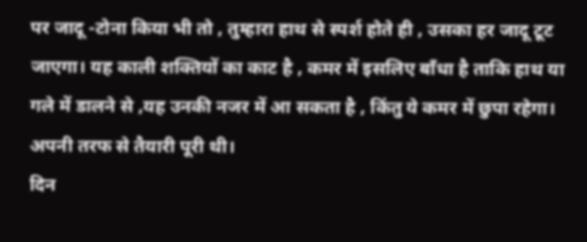पर जादू -टोना किया भी तो , तुम्हारा हाथ से स्पर्श होते ही , उसका हर जादू टूट जाएगा। यह काली शक्तियों का काट है , कमर में इसलिए बाँधा है ताकि हाथ या गले में डालने से ,यह उनकी नजर में आ सकता है , किंतु ये कमर में छुपा रहेगा। अपनी तरफ से तैयारी पूरी थी।
दिन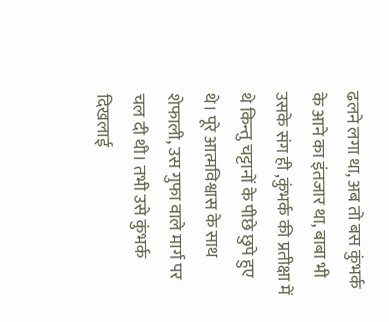ढलने लगा था, अब तो बस कुंभर्क के आने का इंतजार था, बाबा भी उसके संग ही ,कुंभर्क की प्रतीक्षा में थे किन्तु चट्टानों के पीछे छुपे हुए थे। पूरे आत्मविश्वास के साथ शेफाली, उस गुफा वाले मार्ग पर चल दी थी। तभी उसे कुंभर्क दिखलाई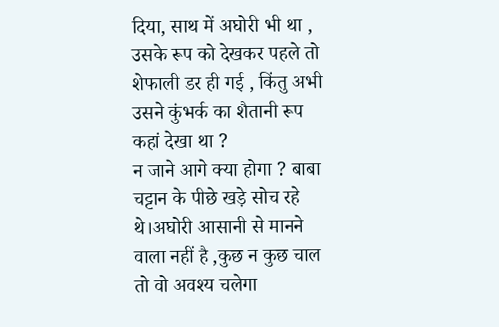दिया, साथ में अघोरी भी था , उसके रूप को देखकर पहले तो शेफाली डर ही गई , किंतु अभी उसने कुंभर्क का शैतानी रूप कहां देखा था ?
न जाने आगे क्या होगा ? बाबा चट्टान के पीछे खड़े सोच रहे थे।अघोरी आसानी से मानने वाला नहीं है ,कुछ न कुछ चाल तो वो अवश्य चलेगा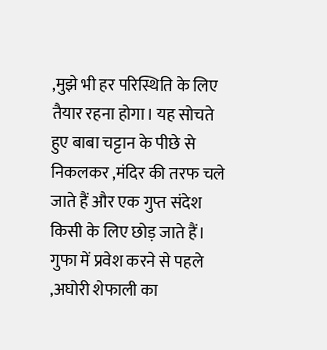,मुझे भी हर परिस्थिति के लिए तैयार रहना होगा। यह सोचते हुए बाबा चट्टान के पीछे से निकलकर ,मंदिर की तरफ चले जाते हैं और एक गुप्त संदेश किसी के लिए छोड़ जाते हैं।
गुफा में प्रवेश करने से पहले ,अघोरी शेफाली का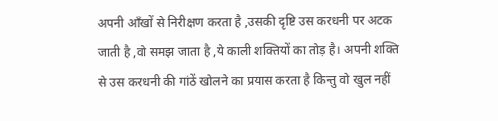अपनी आँखों से निरीक्षण करता है ,उसकी दृष्टि उस करधनी पर अटक जाती है ,वो समझ जाता है ,ये काली शक्तियों का तोड़ है। अपनी शक्ति से उस करधनी की गांठें खोलने का प्रयास करता है किन्तु वो खुल नहीं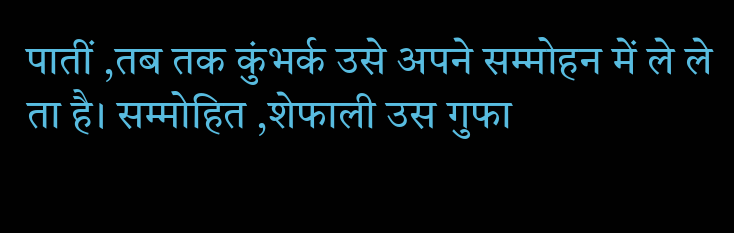पातीं ,तब तक कुंभर्क उसे अपने सम्मोहन में ले ले ता है। सम्मोहित ,शेफाली उस गुफा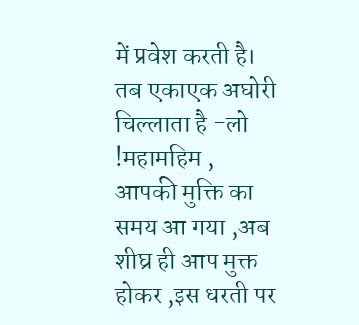में प्रवेश करती है। तब एकाएक अघोरी चिल्लाता है -लो !महामहिम ,
आपकी मुक्ति का समय आ गया ,अब शीघ्र ही आप मुक्त होकर ,इस धरती पर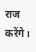राज करेंगे।